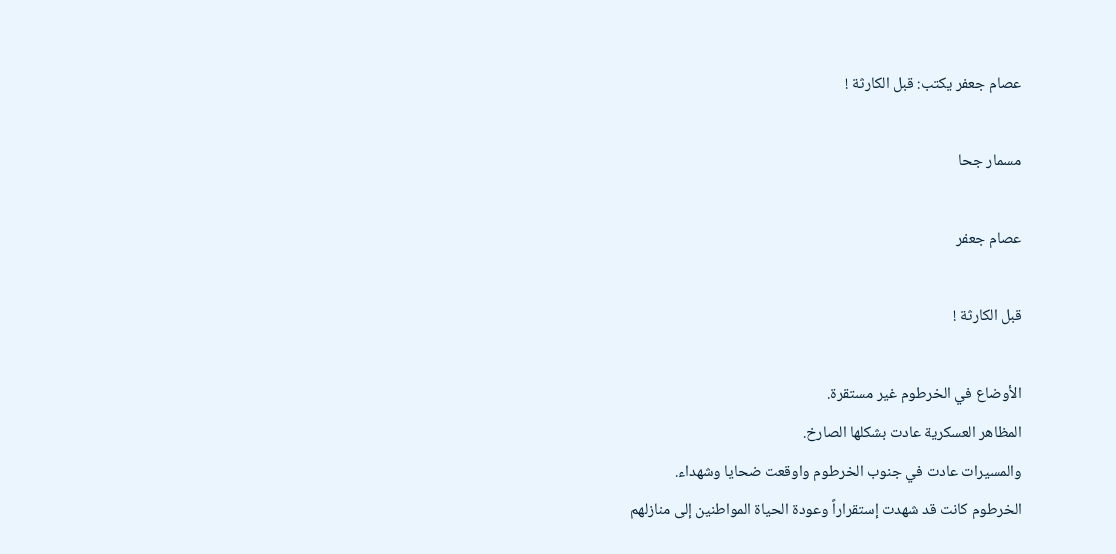عصام جعفر يكتب: قبل الكارثة !

مسمار جحا

عصام جعفر

قبل الكارثة !

الأوضاع في الخرطوم غير مستقرة.
المظاهر العسكرية عادت بشكلها الصارخ.
والمسيرات عادت في جنوب الخرطوم واوقعت ضحايا وشهداء.
الخرطوم كانت قد شهدت إستقراراً وعودة الحياة المواطنين إلى منازلهم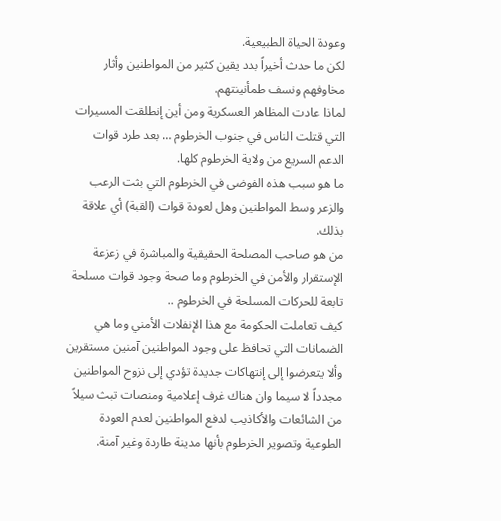وعودة الحياة الطبيعية.
لكن ما حدث أخيراً بدد يقين كثير من المواطنين وأثار مخاوفهم ونسف طمأنينتهم.
لماذا عادت المظاهر العسكرية ومن أين إنطلقت المسيرات التي قتلت الناس في جنوب الخرطوم … بعد طرد قوات الدعم السريع من ولاية الخرطوم كلها.
ما هو سبب هذه الفوضى في الخرطوم التي بثت الرعب والزعر وسط المواطنين وهل لعودة قوات (القبة) أي علاقة بذلك.
من هو صاحب المصلحة الحقيقية والمباشرة في زعزعة الإستقرار والأمن في الخرطوم وما صحة وجود قوات مسلحة تابعة للحركات المسلحة في الخرطوم ..
كيف تعاملت الحكومة مع هذا الإنفلات الأمني وما هي الضمانات التي تحافظ على وجود المواطنين آمنين مستقرين وألا يتعرضوا إلى إنتهاكات جديدة تؤدي إلى نزوح المواطنين مجدداً لا سيما وان هناك غرف إعلامية ومنصات تبث سيلاً من الشائعات والأكاذيب لدفع المواطنين لعدم العودة الطوعية وتصوير الخرطوم بأنها مدينة طاردة وغير آمنة.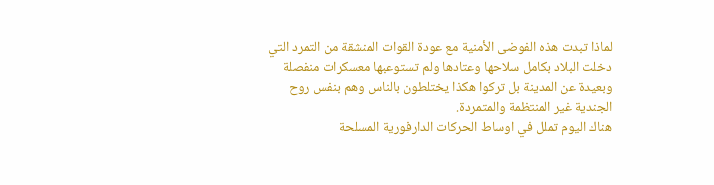لماذا تبدت هذه الفوضى الأمنية مع عودة القوات المنشقة من التمرد التي دخلت البلاد بكامل سلاحها وعتادها ولم تستوعبها معسكرات منفصلة وبعيدة عن المدينة بل تركوا هكذا يختلطون بالناس وهم بنفس روح الجندية غير المنتظمة والمتمردة.
هناك اليوم تملل في اوساط الحركات الدارفورية المسلحة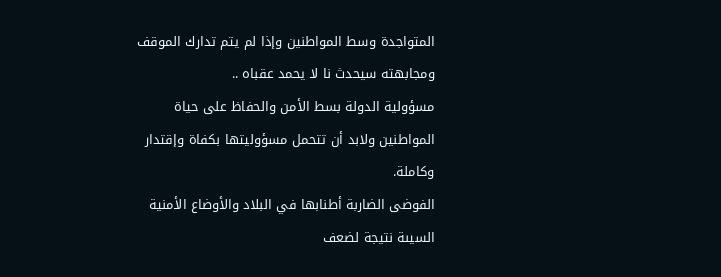المتواجدة وسط المواطنين وإذا لم يتم تدارك الموقف ومجابهته سيحدث نا لا يحمد عقباه ..
مسؤولية الدولة بسط الأمن والحفاظ على حياة المواطنين ولابد أن تتحمل مسؤوليتها بكفاة وإقتدار وكاملة.
الفوضى الضاربة أطنابها في البلاد والأوضاع الأمنية السيىة نتيجة لضعف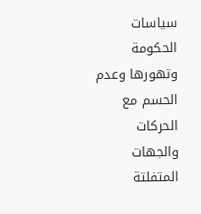سياسات الحكومة وتهورها وعدم الحسم مع الحركات والجهات المتفلتة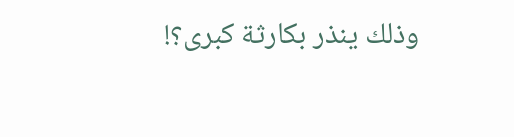وذلك ينذر بكارثة كبرى؟!